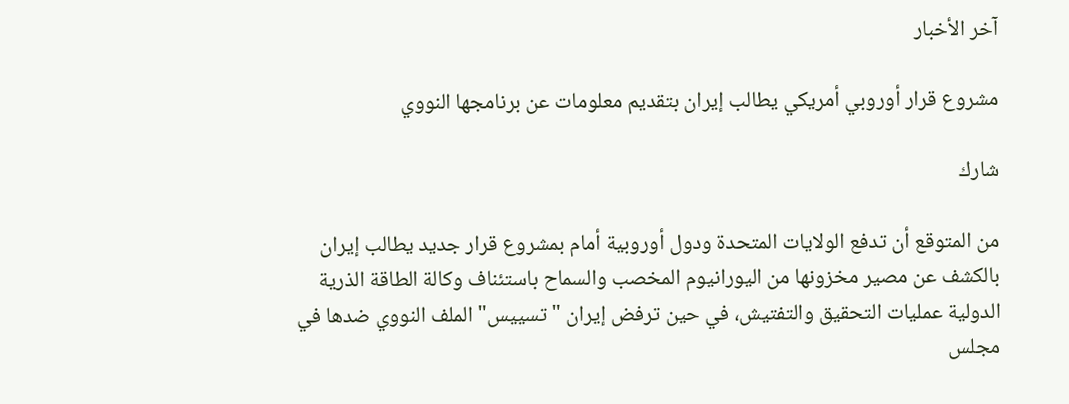آخر الأخبار

مشروع قرار أوروبي أمريكي يطالب إيران بتقديم معلومات عن برنامجها النووي

شارك

من المتوقع أن تدفع الولايات المتحدة ودول أوروبية أمام بمشروع قرار جديد يطالب إيران بالكشف عن مصير مخزونها من اليورانيوم المخصب والسماح باستئناف وكالة الطاقة الذرية الدولية عمليات التحقيق والتفتيش، في حين ترفض إيران "تسييس" الملف النووي ضدها في مجلس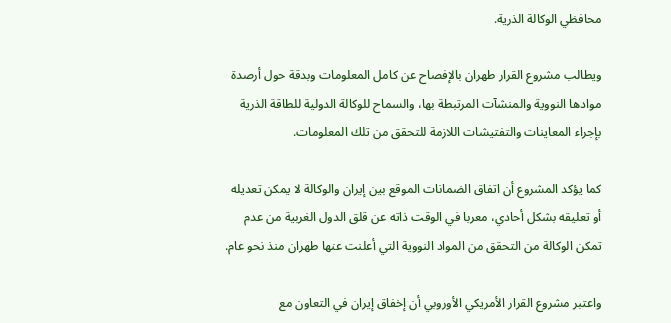محافظي الوكالة الذرية.

ويطالب مشروع القرار طهران بالإفصاح عن كامل المعلومات وبدقة حول أرصدة موادها النووية والمنشآت المرتبطة بها، والسماح للوكالة الدولية للطاقة الذرية بإجراء المعاينات والتفتيشات اللازمة للتحقق من تلك المعلومات.

كما يؤكد المشروع أن اتفاق الضمانات الموقع بين إيران والوكالة لا يمكن تعديله أو تعليقه بشكل أحادي، معربا في الوقت ذاته عن قلق الدول الغربية من عدم تمكن الوكالة من التحقق من المواد النووية التي أعلنت عنها طهران منذ نحو عام.

واعتبر مشروع القرار الأمريكي الأوروبي أن إخفاق إيران في التعاون مع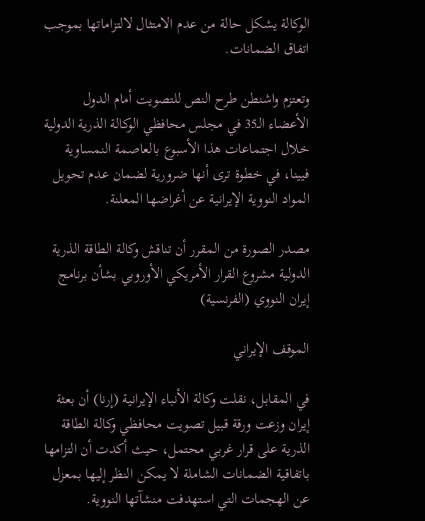الوكالة يشكل حالة من عدم الامتثال لالتزاماتها بموجب اتفاق الضمانات.

وتعتزم واشنطن طرح النص للتصويت أمام الدول الأعضاء الـ35 في مجلس محافظي الوكالة الذرية الدولية خلال اجتماعات هذا الأسبوع بالعاصمة النمساوية فيينا، في خطوة ترى أنها ضرورية لضمان عدم تحويل المواد النووية الإيرانية عن أغراضها المعلنة.

مصدر الصورة من المقرر أن تناقش وكالة الطاقة الذرية الدولية مشروع القرار الأمريكي الأوروبي بشأن برنامج إيران النووي (الفرنسية)

الموقف الإيراني

في المقابل، نقلت وكالة الأنباء الإيرانية (إرنا) أن بعثة إيران وزعت ورقة قبيل تصويت محافظي وكالة الطاقة الذرية على قرار غربي محتمل، حيث أكدت أن التزامها باتفاقية الضمانات الشاملة لا يمكن النظر إليها بمعزل عن الهجمات التي استهدفت منشآتها النووية.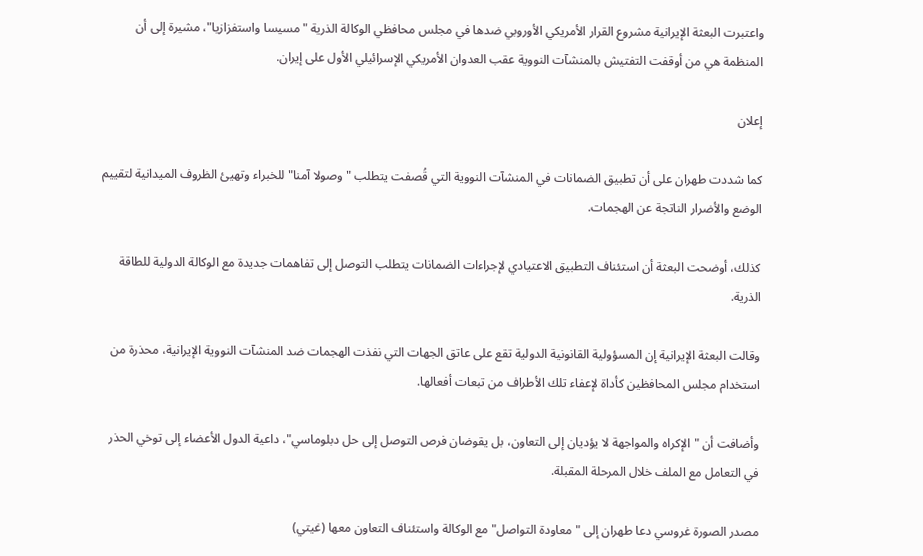واعتبرت البعثة الإيرانية مشروع القرار الأمريكي الأوروبي ضدها في مجلس محافظي الوكالة الذرية "مسيسا واستفزازيا"، مشيرة إلى أن المنظمة هي من أوقفت التفتيش بالمنشآت النووية عقب العدوان الأمريكي الإسرائيلي الأول على إيران.

إعلان

كما شددت طهران على أن تطبيق الضمانات في المنشآت النووية التي قُصفت يتطلب "وصولا آمنا" للخبراء وتهيئ الظروف الميدانية لتقييم الوضع والأضرار الناتجة عن الهجمات.

كذلك، أوضحت البعثة أن استئناف التطبيق الاعتيادي لإجراءات الضمانات يتطلب التوصل إلى تفاهمات جديدة مع الوكالة الدولية للطاقة الذرية.

وقالت البعثة الإيرانية إن المسؤولية القانونية الدولية تقع على عاتق الجهات التي نفذت الهجمات ضد المنشآت النووية الإيرانية، محذرة من استخدام مجلس المحافظين كأداة لإعفاء تلك الأطراف من تبعات أفعالها.

وأضافت أن "الإكراه والمواجهة لا يؤديان إلى التعاون، بل يقوضان فرص التوصل إلى حل دبلوماسي"، داعية الدول الأعضاء إلى توخي الحذر في التعامل مع الملف خلال المرحلة المقبلة.

مصدر الصورة غروسي دعا طهران إلى "معاودة التواصل" مع الوكالة واستئناف التعاون معها (غيتي)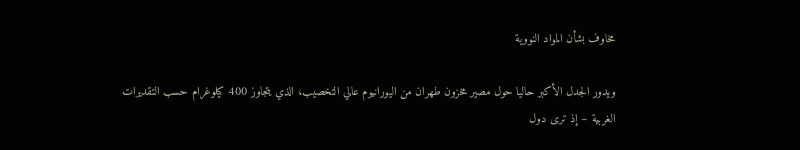مخاوف بشأن المواد النووية

ويدور الجدل الأكبر حاليا حول مصير مخزون طهران من اليورانيوم عالي التخصيب، الذي يتجاوز 400 كيلوغرام حسب التقديرات الغربية – إذ ترى دول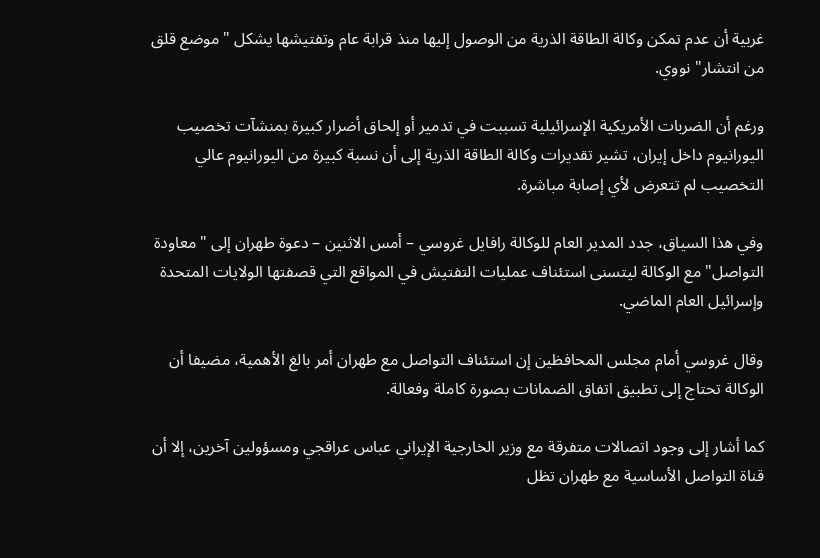غربية أن عدم تمكن وكالة الطاقة الذرية من الوصول إليها منذ قرابة عام وتفتيشها يشكل "موضع قلق من انتشار" نووي.

ورغم أن الضربات الأمريكية الإسرائيلية تسببت في تدمير أو إلحاق أضرار كبيرة بمنشآت تخصيب اليورانيوم داخل إيران، تشير تقديرات وكالة الطاقة الذرية إلى أن نسبة كبيرة من اليورانيوم عالي التخصيب لم تتعرض لأي إصابة مباشرة.

وفي هذا السياق، جدد المدير العام للوكالة رافايل غروسي – أمس الاثنين – دعوة طهران إلى "معاودة التواصل" مع الوكالة ليتسنى استئناف عمليات التفتيش في المواقع التي قصفتها الولايات المتحدة وإسرائيل العام الماضي.

وقال غروسي أمام مجلس المحافظين إن استئناف التواصل مع طهران أمر بالغ الأهمية، مضيفا أن الوكالة تحتاج إلى تطبيق اتفاق الضمانات بصورة كاملة وفعالة.

كما أشار إلى وجود اتصالات متفرقة مع وزير الخارجية الإيراني عباس عراقجي ومسؤولين آخرين، إلا أن قناة التواصل الأساسية مع طهران تظل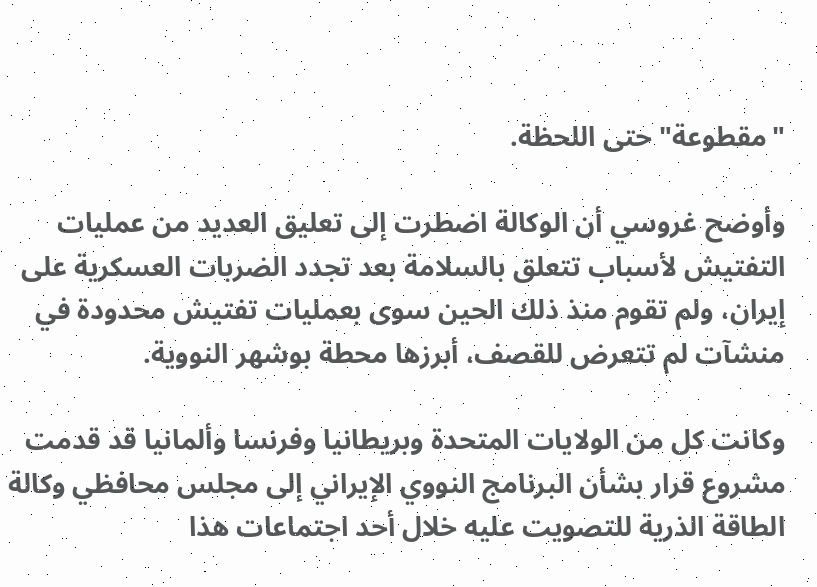"مقطوعة" حتى اللحظة.

وأوضح غروسي أن الوكالة اضطرت إلى تعليق العديد من عمليات التفتيش لأسباب تتعلق بالسلامة بعد تجدد الضربات العسكرية على إيران، ولم تقوم منذ ذلك الحين سوى بعمليات تفتيش محدودة في منشآت لم تتعرض للقصف، أبرزها محطة بوشهر النووية.

وكانت كل من الولايات المتحدة وبريطانيا وفرنسا وألمانيا قد قدمت مشروع قرار بشأن البرنامج النووي الإيراني إلى مجلس محافظي وكالة الطاقة الذرية للتصويت عليه خلال أحد اجتماعات هذا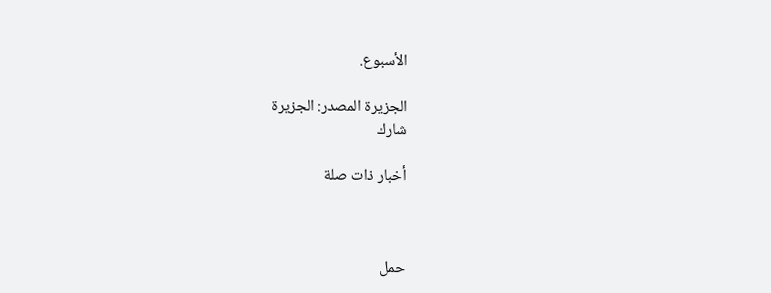الأسبوع.

الجزيرة المصدر: الجزيرة
شارك

أخبار ذات صلة



حمل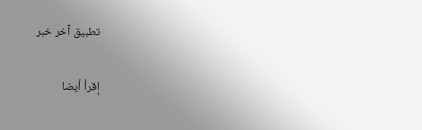تطبيق آخر خبر

إقرأ أيضا